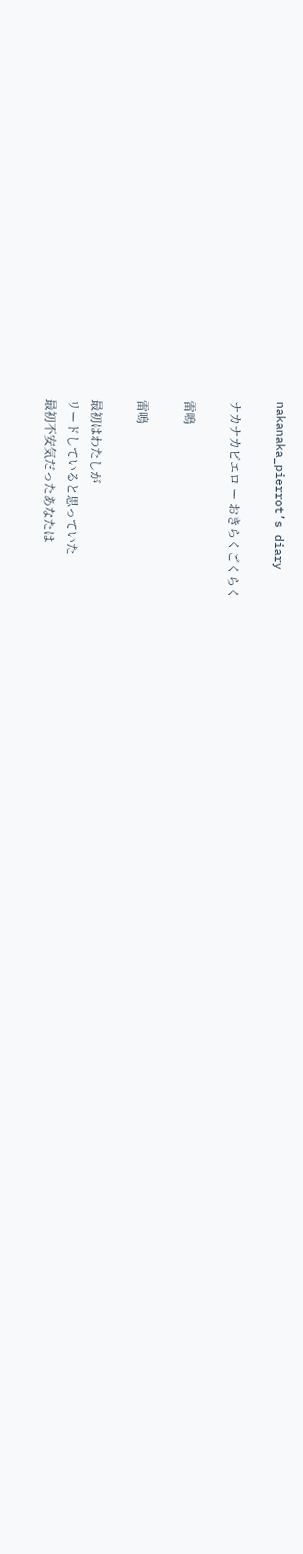nakanaka_pierrot’s diary

ナカナカピエロ ー おきらくごくらく

雷鳴

雷鳴

最初はわたしが
リードしていると思っていた
最初不安気だったあなたは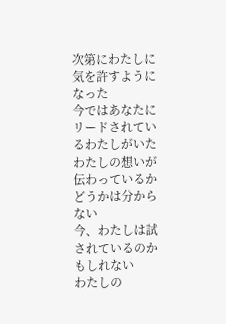次第にわたしに気を許すようになった
今ではあなたにリードされているわたしがいた
わたしの想いが伝わっているかどうかは分からない
今、わたしは試されているのかもしれない
わたしの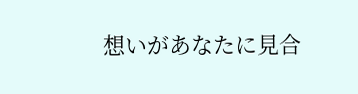想いがあなたに見合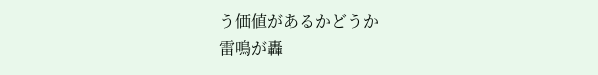う価値があるかどうか
雷鳴が轟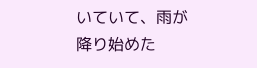いていて、雨が降り始めた